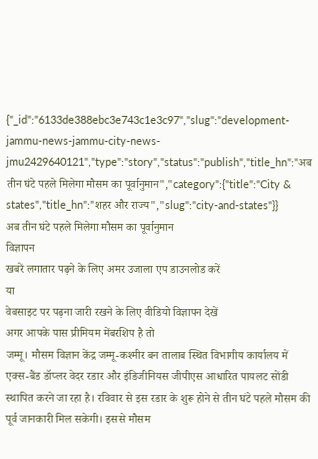{"_id":"6133de388ebc3e743c1e3c97","slug":"development-jammu-news-jammu-city-news-jmu2429640121","type":"story","status":"publish","title_hn":"अब तीन घंटे पहले मिलेगा मौसम का पूर्वानुमान","category":{"title":"City & states","title_hn":"शहर और राज्य","slug":"city-and-states"}}
अब तीन घंटे पहले मिलेगा मौसम का पूर्वानुमान
विज्ञापन
खबरें लगातार पढ़ने के लिए अमर उजाला एप डाउनलोड करें
या
वेबसाइट पर पढ़ना जारी रखने के लिए वीडियो विज्ञापन देखें
अगर आपके पास प्रीमियम मेंबरशिप है तो
जम्मू। मौसम विज्ञान केंद्र जम्मू-कश्मीर बन तालाब स्थित विभागीय कार्यालय में एक्स-बैंड डॉप्लर वेदर रडार और इंडिजीनियस जीपीएस आधारित पायलट सोंडी स्थापित करने जा रहा है। रविवार से इस रडार के शुरू होने से तीन घंटे पहले मौसम की पूर्व जानकारी मिल सकेगी। इससे मौसम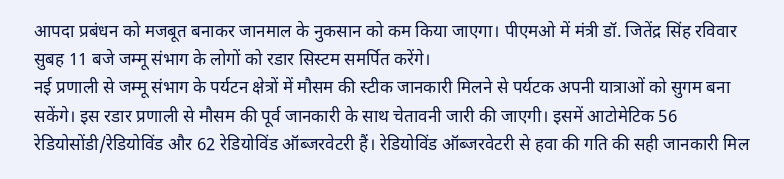आपदा प्रबंधन को मजबूत बनाकर जानमाल के नुकसान को कम किया जाएगा। पीएमओ में मंत्री डॉ. जितेंद्र सिंह रविवार सुबह 11 बजे जम्मू संभाग के लोगों को रडार सिस्टम समर्पित करेंगे।
नई प्रणाली से जम्मू संभाग के पर्यटन क्षेत्रों में मौसम की स्टीक जानकारी मिलने से पर्यटक अपनी यात्राओं को सुगम बना सकेंगे। इस रडार प्रणाली से मौसम की पूर्व जानकारी के साथ चेतावनी जारी की जाएगी। इसमें आटोमेटिक 56 रेडियोसोंडी/रेडियोविंड और 62 रेडियोविंड ऑब्जरवेटरी हैं। रेडियोविंड ऑब्जरवेटरी से हवा की गति की सही जानकारी मिल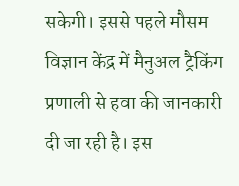सकेगी। इससे पहले मौसम विज्ञान केंद्र में मैनुअल ट्रैकिंग प्रणाली से हवा की जानकारी दी जा रही है। इस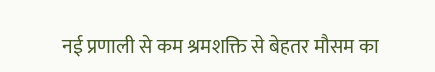नई प्रणाली से कम श्रमशक्ति से बेहतर मौसम का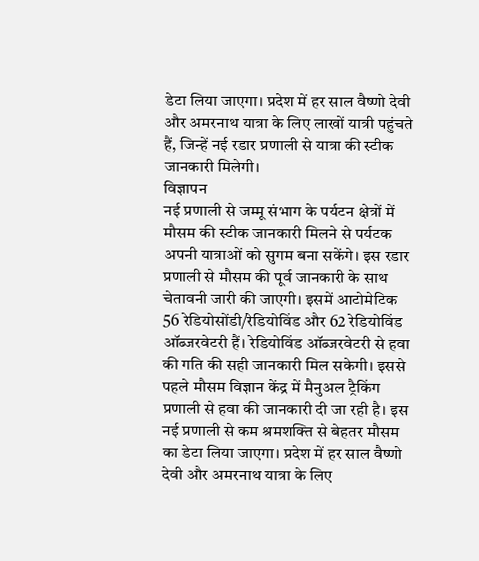डेटा लिया जाएगा। प्रदेश में हर साल वैष्णो देवी और अमरनाथ यात्रा के लिए लाखों यात्री पहुंचते हैं, जिन्हें नई रडार प्रणाली से यात्रा की स्टीक जानकारी मिलेगी।
विज्ञापन
नई प्रणाली से जम्मू संभाग के पर्यटन क्षेत्रों में मौसम की स्टीक जानकारी मिलने से पर्यटक अपनी यात्राओं को सुगम बना सकेंगे। इस रडार प्रणाली से मौसम की पूर्व जानकारी के साथ चेतावनी जारी की जाएगी। इसमें आटोमेटिक 56 रेडियोसोंडी/रेडियोविंड और 62 रेडियोविंड ऑब्जरवेटरी हैं। रेडियोविंड ऑब्जरवेटरी से हवा की गति की सही जानकारी मिल सकेगी। इससे पहले मौसम विज्ञान केंद्र में मैनुअल ट्रैकिंग प्रणाली से हवा की जानकारी दी जा रही है। इस नई प्रणाली से कम श्रमशक्ति से बेहतर मौसम का डेटा लिया जाएगा। प्रदेश में हर साल वैष्णो देवी और अमरनाथ यात्रा के लिए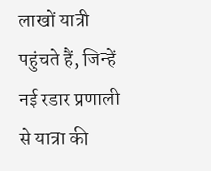लाखों यात्री पहुंचते हैं, जिन्हें नई रडार प्रणाली से यात्रा की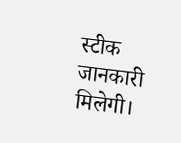स्टीक जानकारी मिलेगी।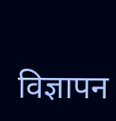विज्ञापन